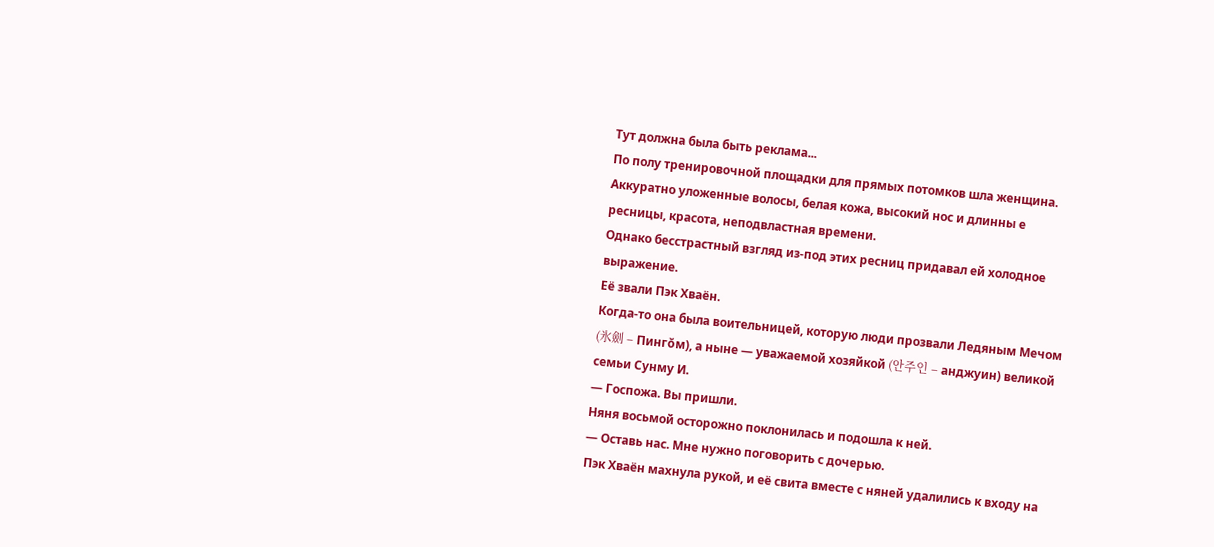Тут должна была быть реклама...
По полу тренировочной площадки для прямых потомков шла женщина.
Аккуратно уложенные волосы, белая кожа, высокий нос и длинны е ресницы, красота, неподвластная времени.
Однако бесстрастный взгляд из-под этих ресниц придавал ей холодное выражение.
Её звали Пэк Хваён.
Когда-то она была воительницей, которую люди прозвали Ледяным Мечом (氷劍 – Пингŏм), а ныне — уважаемой хозяйкой (안주인 – анджуин) великой семьи Сунму И.
— Госпожа. Вы пришли.
Няня восьмой осторожно поклонилась и подошла к ней.
— Оставь нас. Мне нужно поговорить с дочерью.
Пэк Хваён махнула рукой, и её свита вместе с няней удалились к входу на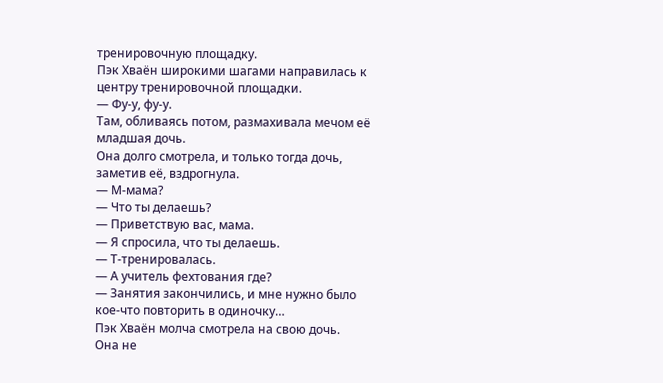тренировочную площадку.
Пэк Хваён широкими шагами направилась к центру тренировочной площадки.
— Фу-у, фу-у.
Там, обливаясь потом, размахивала мечом её младшая дочь.
Она долго смотрела, и только тогда дочь, заметив её, вздрогнула.
— М-мама?
— Что ты делаешь?
— Приветствую вас, мама.
— Я спросила, что ты делаешь.
— Т-тренировалась.
— А учитель фехтования где?
— Занятия закончились, и мне нужно было кое-что повторить в одиночку…
Пэк Хваён молча смотрела на свою дочь.
Она не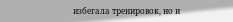избегала тренировок, но и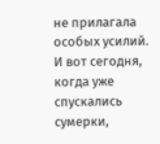не прилагала особых усилий.
И вот сегодня, когда уже спускались сумерки,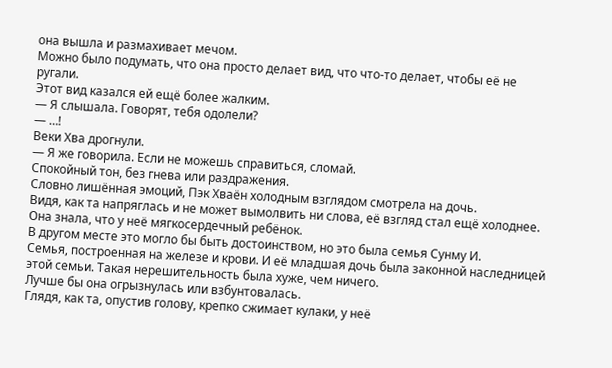она вышла и размахивает мечом.
Можно было подумать, что она просто делает вид, что что-то делает, чтобы её не ругали.
Этот вид казался ей ещё более жалким.
— Я слышала. Говорят, тебя одолели?
— …!
Веки Хва дрогнули.
— Я же говорила. Если не можешь справиться, сломай.
Спокойный тон, без гнева или раздражения.
Словно лишённая эмоций, Пэк Хваён холодным взглядом смотрела на дочь.
Видя, как та напряглась и не может вымолвить ни слова, её взгляд стал ещё холоднее.
Она знала, что у неё мягкосердечный ребёнок.
В другом месте это могло бы быть достоинством, но это была семья Сунму И.
Семья, построенная на железе и крови. И её младшая дочь была законной наследницей этой семьи. Такая нерешительность была хуже, чем ничего.
Лучше бы она огрызнулась или взбунтовалась.
Глядя, как та, опустив голову, крепко сжимает кулаки, у неё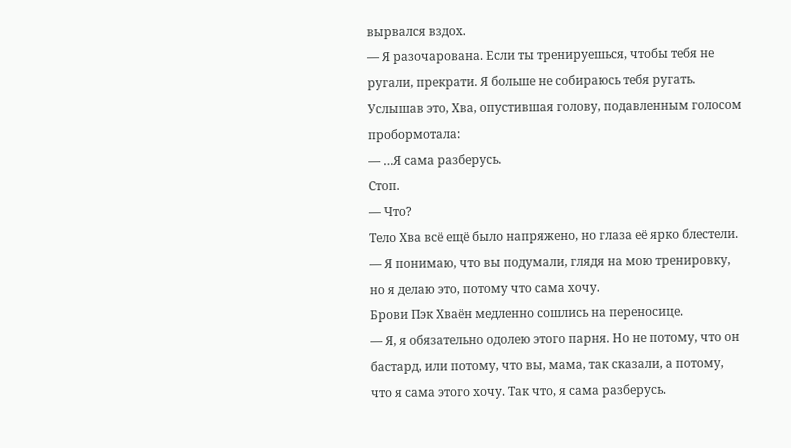вырвался вздох.
— Я разочарована. Если ты тренируешься, чтобы тебя не ругали, прекрати. Я больше не собираюсь тебя ругать.
Услышав это, Хва, опустившая голову, подавленным голосом пробормотала:
— …Я сама разберусь.
Стоп.
— Что?
Тело Хва всё ещё было напряжено, но глаза её ярко блестели.
— Я понимаю, что вы подумали, глядя на мою тренировку, но я делаю это, потому что сама хочу.
Брови Пэк Хваён медленно сошлись на переносице.
— Я, я обязательно одолею этого парня. Но не потому, что он бастард, или потому, что вы, мама, так сказали, а потому, что я сама этого хочу. Так что, я сама разберусь.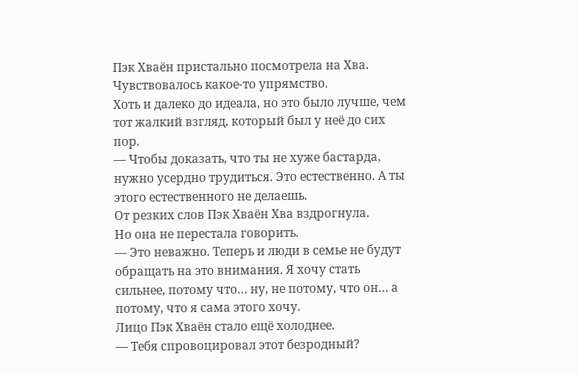Пэк Хваён пристально посмотрела на Хва.
Чувствовалось какое-то упрямство.
Хоть и далеко до идеала, но это было лучше, чем тот жалкий взгляд, который был у неё до сих пор.
— Чтобы доказать, что ты не хуже бастарда, нужно усердно трудиться. Это естественно. А ты этого естественного не делаешь.
От резких слов Пэк Хваён Хва вздрогнула.
Но она не перестала говорить.
— Это неважно. Теперь и люди в семье не будут обращать на это внимания. Я хочу стать сильнее, потому что… ну, не потому, что он… а потому, что я сама этого хочу.
Лицо Пэк Хваён стало ещё холоднее.
— Тебя спровоцировал этот безродный?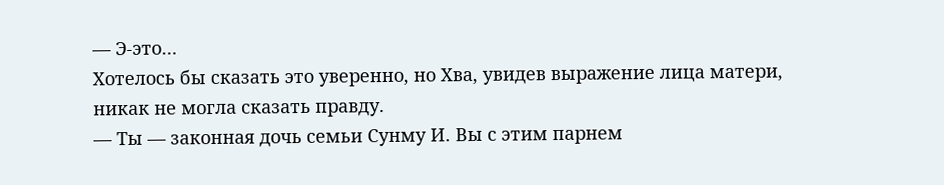— Э-это…
Хотелось бы сказать это уверенно, но Хва, увидев выражение лица матери, никак не могла сказать правду.
— Ты — законная дочь семьи Сунму И. Вы с этим парнем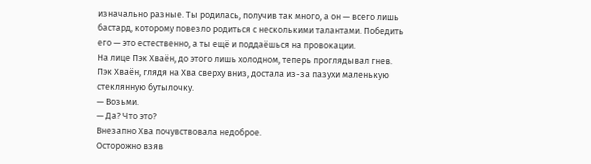изначально разные. Ты родилась, получив так много, а он — всего лишь бастард, которому повезло родиться с несколькими талантами. Победить его — это естественно, а ты ещё и поддаёшься на провокации.
На лице Пэк Хваён, до этого лишь холодном, теперь проглядывал гнев.
Пэк Хваён, глядя на Хва сверху вниз, достала из-за пазухи маленькую стеклянную бутылочку.
— Возьми.
— Да? Что это?
Внезапно Хва почувствовала недоброе.
Осторожно взяв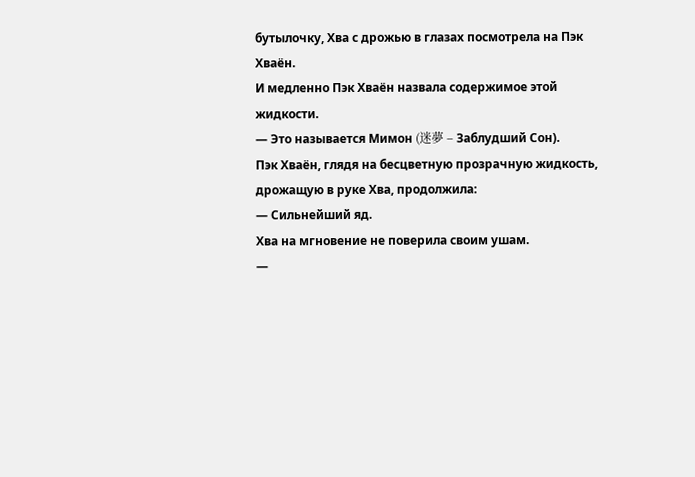бутылочку, Хва с дрожью в глазах посмотрела на Пэк Хваён.
И медленно Пэк Хваён назвала содержимое этой жидкости.
— Это называется Мимон (迷夢 – Заблудший Сон).
Пэк Хваён, глядя на бесцветную прозрачную жидкость, дрожащую в руке Хва, продолжила:
— Сильнейший яд.
Хва на мгновение не поверила своим ушам.
—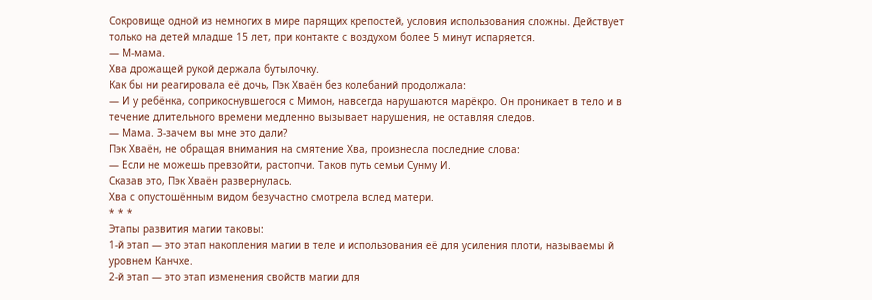Сокровище одной из немногих в мире парящих крепостей, условия использования сложны. Действует только на детей младше 15 лет, при контакте с воздухом более 5 минут испаряется.
— М-мама.
Хва дрожащей рукой держала бутылочку.
Как бы ни реагировала её дочь, Пэк Хваён без колебаний продолжала:
— И у ребёнка, соприкоснувшегося с Мимон, навсегда нарушаются марёкро. Он проникает в тело и в течение длительного времени медленно вызывает нарушения, не оставляя следов.
— Мама. З-зачем вы мне это дали?
Пэк Хваён, не обращая внимания на смятение Хва, произнесла последние слова:
— Если не можешь превзойти, растопчи. Таков путь семьи Сунму И.
Сказав это, Пэк Хваён развернулась.
Хва с опустошённым видом безучастно смотрела вслед матери.
* * *
Этапы развития магии таковы:
1-й этап — это этап накопления магии в теле и использования её для усиления плоти, называемы й уровнем Канчхе.
2-й этап — это этап изменения свойств магии для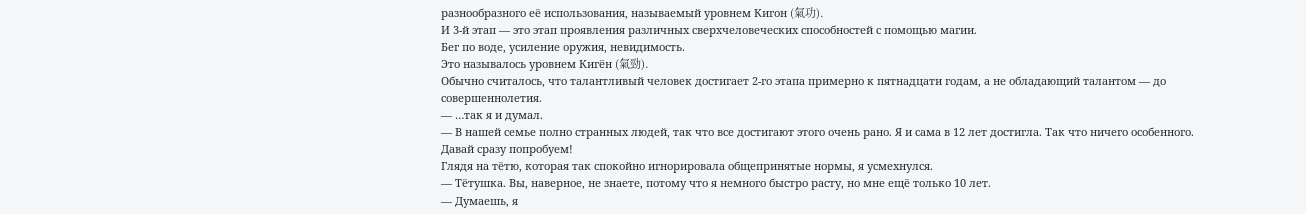разнообразного её использования, называемый уровнем Кигон (氣功).
И 3-й этап — это этап проявления различных сверхчеловеческих способностей с помощью магии.
Бег по воде, усиление оружия, невидимость.
Это называлось уровнем Кигён (氣勁).
Обычно считалось, что талантливый человек достигает 2-го этапа примерно к пятнадцати годам, а не обладающий талантом — до совершеннолетия.
— …так я и думал.
— В нашей семье полно странных людей, так что все достигают этого очень рано. Я и сама в 12 лет достигла. Так что ничего особенного. Давай сразу попробуем!
Глядя на тётю, которая так спокойно игнорировала общепринятые нормы, я усмехнулся.
— Тётушка. Вы, наверное, не знаете, потому что я немного быстро расту, но мне ещё только 10 лет.
— Думаешь, я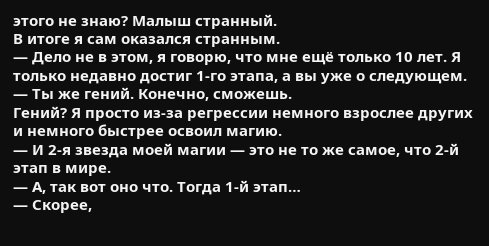этого не знаю? Малыш странный.
В итоге я сам оказался странным.
— Дело не в этом, я говорю, что мне ещё только 10 лет. Я только недавно достиг 1-го этапа, а вы уже о следующем.
— Ты же гений. Конечно, сможешь.
Гений? Я просто из-за регрессии немного взрослее других и немного быстрее освоил магию.
— И 2-я звезда моей магии — это не то же самое, что 2-й этап в мире.
— А, так вот оно что. Тогда 1-й этап…
— Скорее,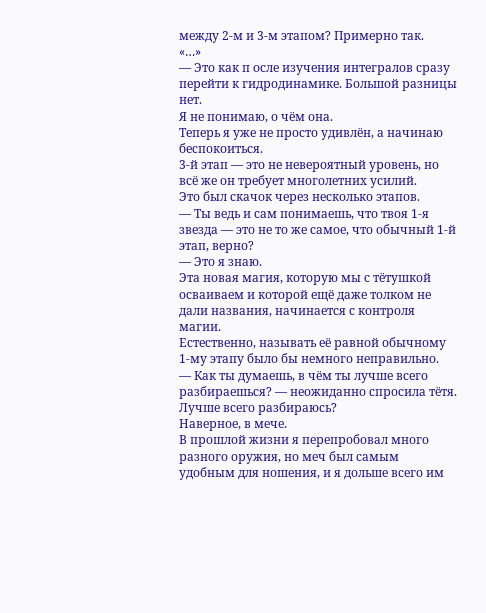между 2-м и 3-м этапом? Примерно так.
«…»
— Это как п осле изучения интегралов сразу перейти к гидродинамике. Большой разницы нет.
Я не понимаю, о чём она.
Теперь я уже не просто удивлён, а начинаю беспокоиться.
3-й этап — это не невероятный уровень, но всё же он требует многолетних усилий.
Это был скачок через несколько этапов.
— Ты ведь и сам понимаешь, что твоя 1-я звезда — это не то же самое, что обычный 1-й этап, верно?
— Это я знаю.
Эта новая магия, которую мы с тётушкой осваиваем и которой ещё даже толком не дали названия, начинается с контроля магии.
Естественно, называть её равной обычному 1-му этапу было бы немного неправильно.
— Как ты думаешь, в чём ты лучше всего разбираешься? — неожиданно спросила тётя.
Лучше всего разбираюсь?
Наверное, в мече.
В прошлой жизни я перепробовал много разного оружия, но меч был самым удобным для ношения, и я дольше всего им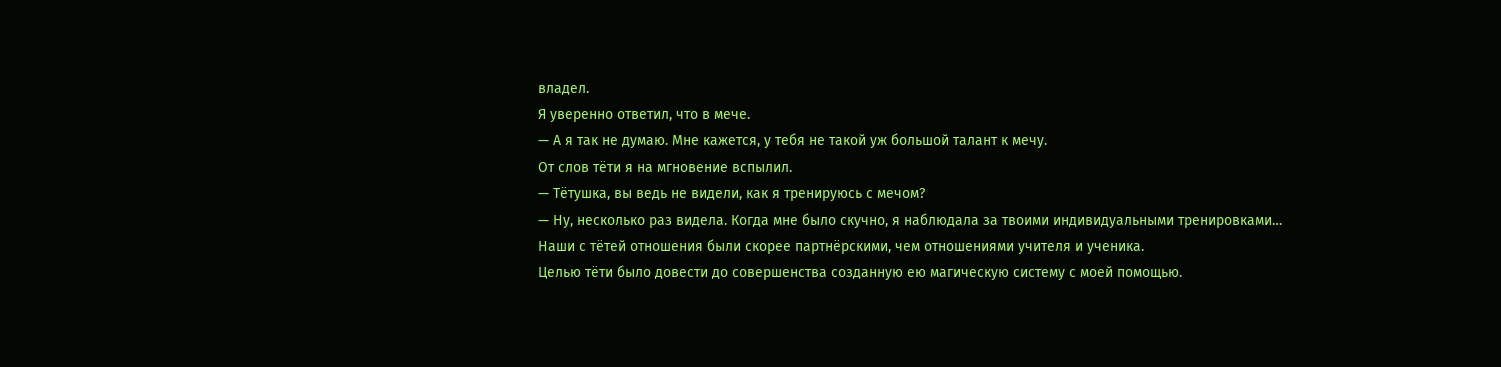владел.
Я уверенно ответил, что в мече.
— А я так не думаю. Мне кажется, у тебя не такой уж большой талант к мечу.
От слов тёти я на мгновение вспылил.
— Тётушка, вы ведь не видели, как я тренируюсь с мечом?
— Ну, несколько раз видела. Когда мне было скучно, я наблюдала за твоими индивидуальными тренировками…
Наши с тётей отношения были скорее партнёрскими, чем отношениями учителя и ученика.
Целью тёти было довести до совершенства созданную ею магическую систему с моей помощью.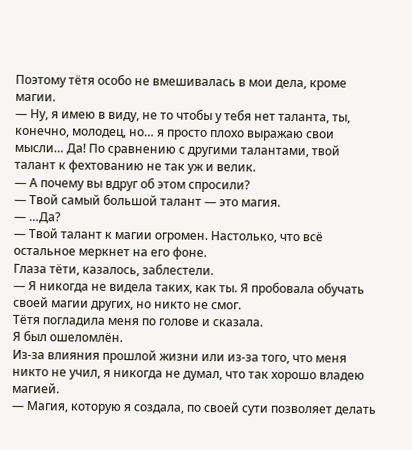Поэтому тётя особо не вмешивалась в мои дела, кроме магии.
— Ну, я имею в виду, не то чтобы у тебя нет таланта, ты, конечно, молодец, но… я просто плохо выражаю свои мысли… Да! По сравнению с другими талантами, твой талант к фехтованию не так уж и велик.
— А почему вы вдруг об этом спросили?
— Твой самый большой талант — это магия.
— …Да?
— Твой талант к магии огромен. Настолько, что всё остальное меркнет на его фоне.
Глаза тёти, казалось, заблестели.
— Я никогда не видела таких, как ты. Я пробовала обучать своей магии других, но никто не смог.
Тётя погладила меня по голове и сказала.
Я был ошеломлён.
Из-за влияния прошлой жизни или из-за того, что меня никто не учил, я никогда не думал, что так хорошо владею магией.
— Магия, которую я создала, по своей сути позволяет делать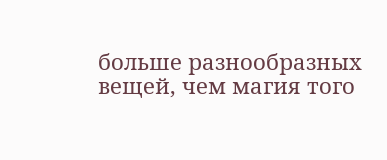больше разнообразных вещей, чем магия того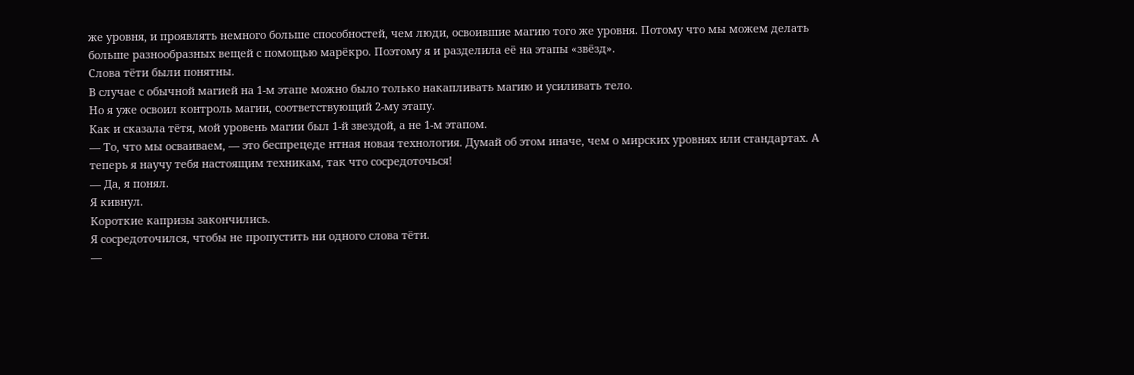же уровня, и проявлять немного больше способностей, чем люди, освоившие магию того же уровня. Потому что мы можем делать больше разнообразных вещей с помощью марёкро. Поэтому я и разделила её на этапы «звёзд».
Слова тёти были понятны.
В случае с обычной магией на 1-м этапе можно было только накапливать магию и усиливать тело.
Но я уже освоил контроль магии, соответствующий 2-му этапу.
Как и сказала тётя, мой уровень магии был 1-й звездой, а не 1-м этапом.
— То, что мы осваиваем, — это беспрецеде нтная новая технология. Думай об этом иначе, чем о мирских уровнях или стандартах. А теперь я научу тебя настоящим техникам, так что сосредоточься!
— Да, я понял.
Я кивнул.
Короткие капризы закончились.
Я сосредоточился, чтобы не пропустить ни одного слова тёти.
—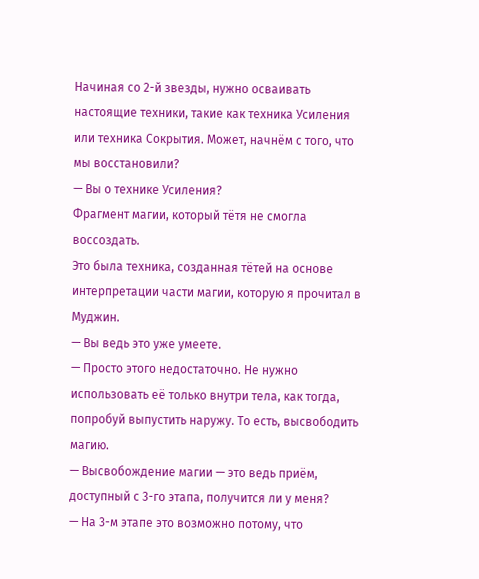Начиная со 2-й звезды, нужно осваивать настоящие техники, такие как техника Усиления или техника Сокрытия. Может, начнём с того, что мы восстановили?
— Вы о технике Усиления?
Фрагмент магии, который тётя не смогла воссоздать.
Это была техника, созданная тётей на основе интерпретации части магии, которую я прочитал в Муджин.
— Вы ведь это уже умеете.
— Просто этого недостаточно. Не нужно использовать её только внутри тела, как тогда, попробуй выпустить наружу. То есть, высвободить магию.
— Высвобождение магии — это ведь приём, доступный с 3-го этапа, получится ли у меня?
— На 3-м этапе это возможно потому, что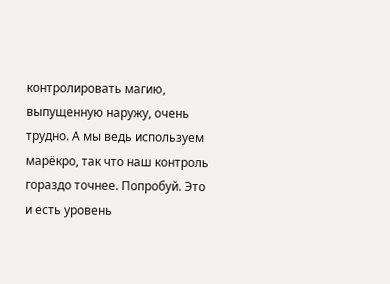контролировать магию, выпущенную наружу, очень трудно. А мы ведь используем марёкро, так что наш контроль гораздо точнее. Попробуй. Это и есть уровень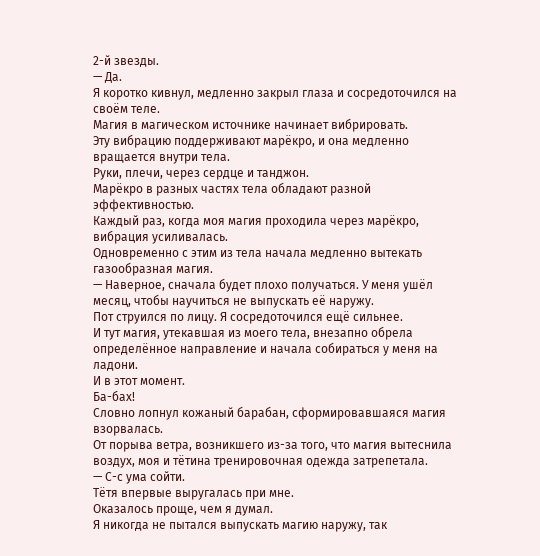2-й звезды.
— Да.
Я коротко кивнул, медленно закрыл глаза и сосредоточился на своём теле.
Магия в магическом источнике начинает вибрировать.
Эту вибрацию поддерживают марёкро, и она медленно вращается внутри тела.
Руки, плечи, через сердце и танджон.
Марёкро в разных частях тела обладают разной эффективностью.
Каждый раз, когда моя магия проходила через марёкро, вибрация усиливалась.
Одновременно с этим из тела начала медленно вытекать газообразная магия.
— Наверное, сначала будет плохо получаться. У меня ушёл месяц, чтобы научиться не выпускать её наружу.
Пот струился по лицу. Я сосредоточился ещё сильнее.
И тут магия, утекавшая из моего тела, внезапно обрела определённое направление и начала собираться у меня на ладони.
И в этот момент.
Ба-бах!
Словно лопнул кожаный барабан, сформировавшаяся магия взорвалась.
От порыва ветра, возникшего из-за того, что магия вытеснила воздух, моя и тётина тренировочная одежда затрепетала.
— С-с ума сойти.
Тётя впервые выругалась при мне.
Оказалось проще, чем я думал.
Я никогда не пытался выпускать магию наружу, так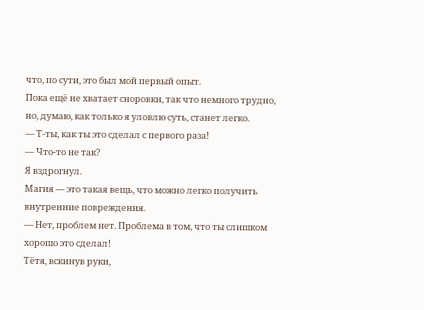что, по сути, это был мой первый опыт.
Пока ещё не хватает сноровки, так что немного трудно, но, думаю, как только я уловлю суть, станет легко.
— Т-ты, как ты это сделал с первого раза!
— Что-то не так?
Я вздрогнул.
Магия — это такая вещь, что можно легко получить внутренние повреждения.
— Нет, проблем нет. Проблема в том, что ты слишком хорошо это сделал!
Тётя, вскинув руки,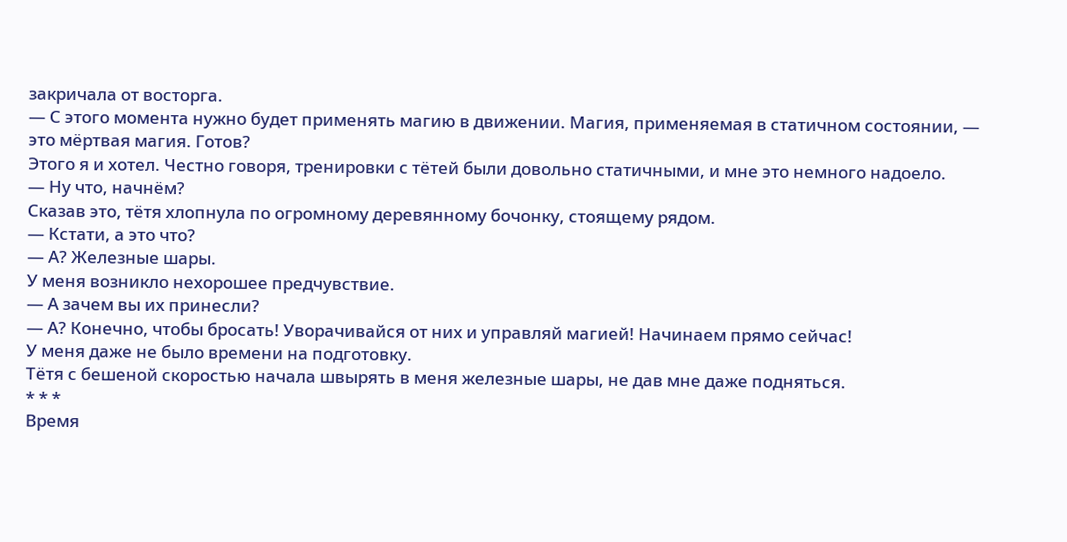закричала от восторга.
— С этого момента нужно будет применять магию в движении. Магия, применяемая в статичном состоянии, — это мёртвая магия. Готов?
Этого я и хотел. Честно говоря, тренировки с тётей были довольно статичными, и мне это немного надоело.
— Ну что, начнём?
Сказав это, тётя хлопнула по огромному деревянному бочонку, стоящему рядом.
— Кстати, а это что?
— А? Железные шары.
У меня возникло нехорошее предчувствие.
— А зачем вы их принесли?
— А? Конечно, чтобы бросать! Уворачивайся от них и управляй магией! Начинаем прямо сейчас!
У меня даже не было времени на подготовку.
Тётя с бешеной скоростью начала швырять в меня железные шары, не дав мне даже подняться.
* * *
Время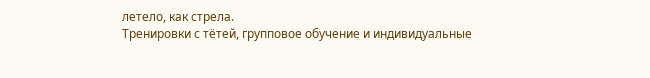летело, как стрела.
Тренировки с тётей, групповое обучение и индивидуальные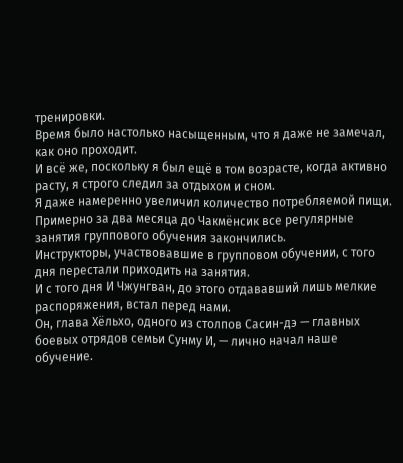тренировки.
Время было настолько насыщенным, что я даже не замечал, как оно проходит.
И всё же, поскольку я был ещё в том возрасте, когда активно расту, я строго следил за отдыхом и сном.
Я даже намеренно увеличил количество потребляемой пищи.
Примерно за два месяца до Чакмёнсик все регулярные занятия группового обучения закончились.
Инструкторы, участвовавшие в групповом обучении, с того дня перестали приходить на занятия.
И с того дня И Чжунгван, до этого отдававший лишь мелкие распоряжения, встал перед нами.
Он, глава Хёльхо, одного из столпов Сасин-дэ — главных боевых отрядов семьи Сунму И, — лично начал наше обучение.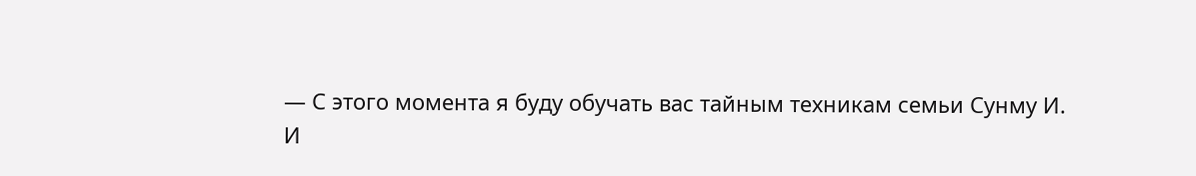— С этого момента я буду обучать вас тайным техникам семьи Сунму И.
И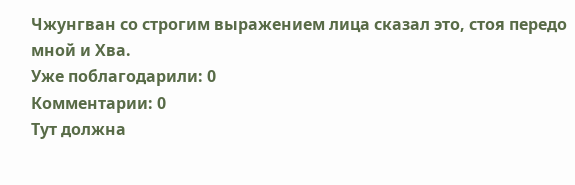Чжунгван со строгим выражением лица сказал это, стоя передо мной и Хва.
Уже поблагодарили: 0
Комментарии: 0
Тут должна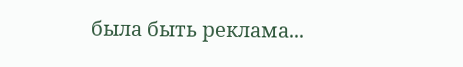была быть реклама...